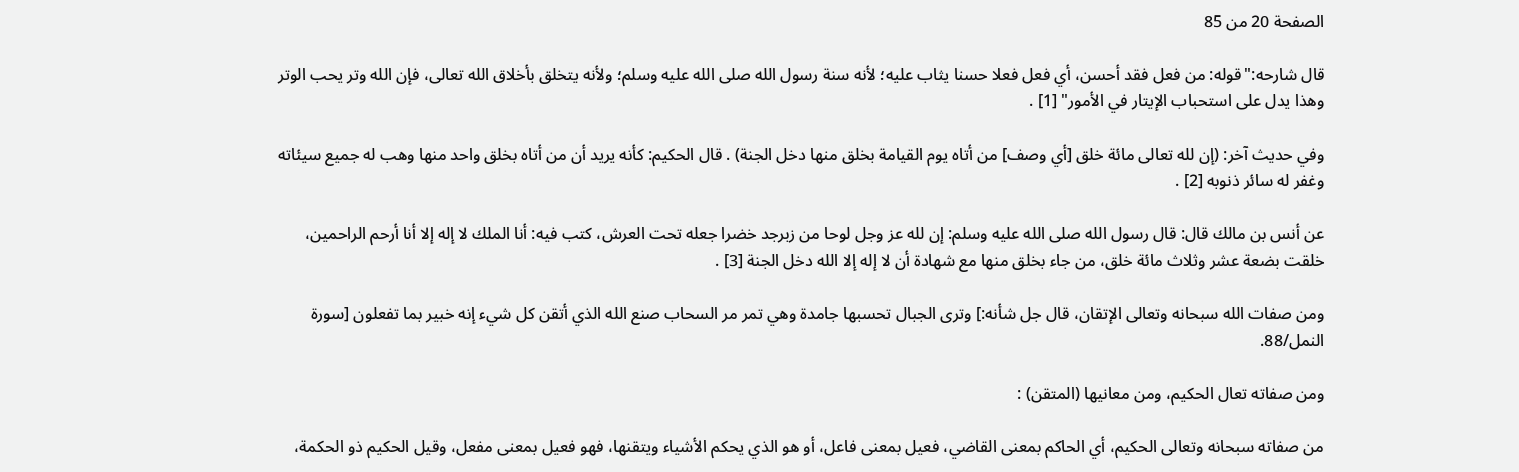الصفحة 20 من 85

قال شارحه:"قوله: من فعل فقد أحسن، أي فعل فعلا حسنا يثاب عليه؛ لأنه سنة رسول الله صلى الله عليه وسلم؛ ولأنه يتخلق بأخلاق الله تعالى، فإن الله وتر يحب الوتر وهذا يدل على استحباب الإيتار في الأمور" [1] .

وفي حديث آخر: (إن لله تعالى مائة خلق [أي وصف] من أتاه يوم القيامة بخلق منها دخل الجنة) . قال الحكيم: كأنه يريد أن من أتاه بخلق واحد منها وهب له جميع سيئاته وغفر له سائر ذنوبه [2] .

عن أنس بن مالك قال: قال رسول الله صلى الله عليه وسلم: إن لله عز وجل لوحا من زبرجد خضرا جعله تحت العرش، كتب فيه: أنا الملك لا إله إلا أنا أرحم الراحمين، خلقت بضعة عشر وثلاث مائة خلق، من جاء بخلق منها مع شهادة أن لا إله إلا الله دخل الجنة [3] .

ومن صفات الله سبحانه وتعالى الإتقان، قال جل شأنه:] وترى الجبال تحسبها جامدة وهي تمر مر السحاب صنع الله الذي أتقن كل شيء إنه خبير بما تفعلون [سورة النمل/88.

ومن صفاته تعال الحكيم، ومن معانيها (المتقن) :

من صفاته سبحانه وتعالى الحكيم، أي الحاكم بمعنى القاضي، فعيل بمعنى فاعل، أو هو الذي يحكم الأشياء ويتقنها، فهو فعيل بمعنى مفعل، وقيل الحكيم ذو الحكمة،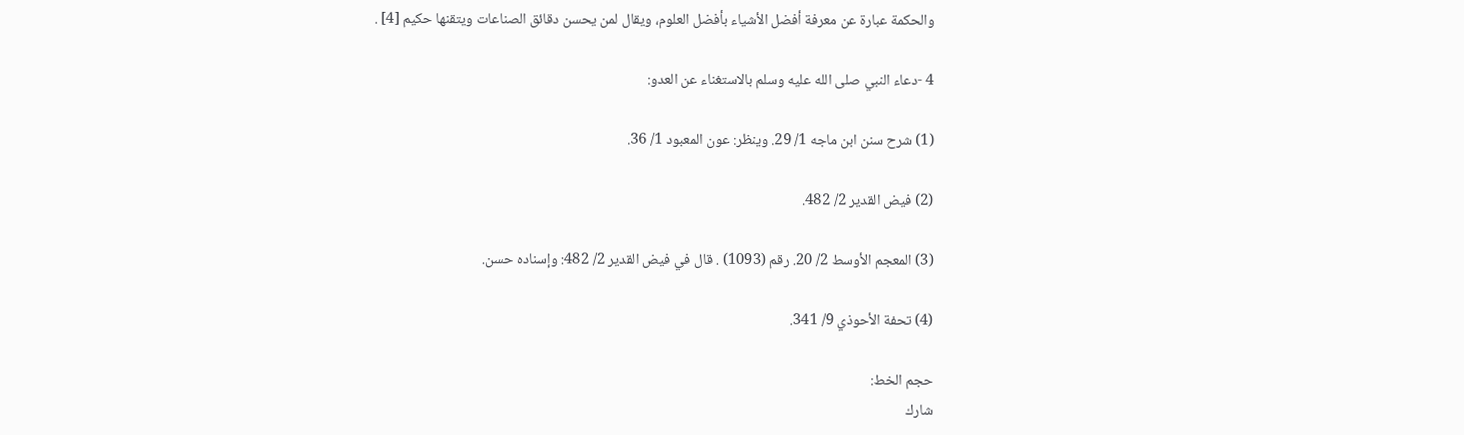والحكمة عبارة عن معرفة أفضل الأشياء بأفضل العلوم، ويقال لمن يحسن دقائق الصناعات ويتقنها حكيم [4] .

4 -دعاء النبي صلى الله عليه وسلم بالاستغناء عن العدو:

(1) شرح سنن ابن ماجه 1/ 29. وينظر: عون المعبود 1/ 36.

(2) فيض القدير 2/ 482.

(3) المعجم الأوسط 2/ 20. رقم (1093) . قال في فيض القدير 2/ 482: وإسناده حسن.

(4) تحفة الأحوذي 9/ 341.

حجم الخط:
شارك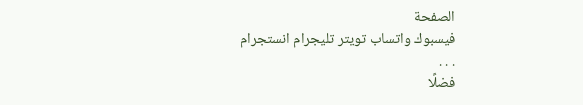الصفحة
فيسبوك واتساب تويتر تليجرام انستجرام
. . .
فضلًا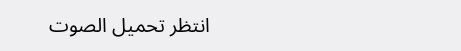انتظر تحميل الصوت